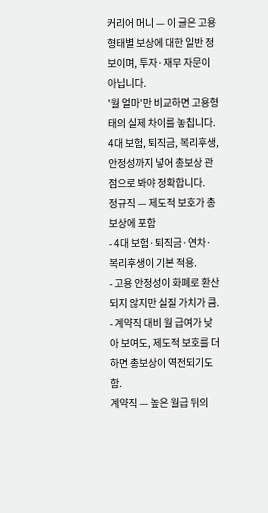커리어 머니 — 이 글은 고용형태별 보상에 대한 일반 정보이며, 투자·재무 자문이 아닙니다.
'월 얼마'만 비교하면 고용형태의 실제 차이를 놓칩니다. 4대 보험, 퇴직금, 복리후생, 안정성까지 넣어 총보상 관점으로 봐야 정확합니다.
정규직 — 제도적 보호가 총보상에 포함
- 4대 보험·퇴직금·연차·복리후생이 기본 적용.
- 고용 안정성이 화폐로 환산되지 않지만 실질 가치가 큼.
- 계약직 대비 월 급여가 낮아 보여도, 제도적 보호를 더하면 총보상이 역전되기도 함.
계약직 — 높은 월급 뒤의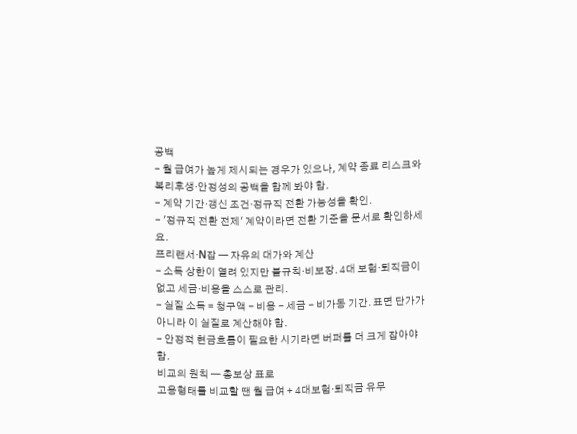공백
- 월 급여가 높게 제시되는 경우가 있으나, 계약 종료 리스크와 복리후생·안정성의 공백을 함께 봐야 함.
- 계약 기간·갱신 조건·정규직 전환 가능성을 확인.
- '정규직 전환 전제' 계약이라면 전환 기준을 문서로 확인하세요.
프리랜서·N잡 — 자유의 대가와 계산
- 소득 상한이 열려 있지만 불규칙·비보장. 4대 보험·퇴직금이 없고 세금·비용을 스스로 관리.
- 실질 소득 = 청구액 − 비용 − 세금 − 비가동 기간. 표면 단가가 아니라 이 실질로 계산해야 함.
- 안정적 현금흐름이 필요한 시기라면 버퍼를 더 크게 잡아야 함.
비교의 원칙 — 총보상 표로
고용형태를 비교할 땐 월 급여 + 4대보험·퇴직금 유무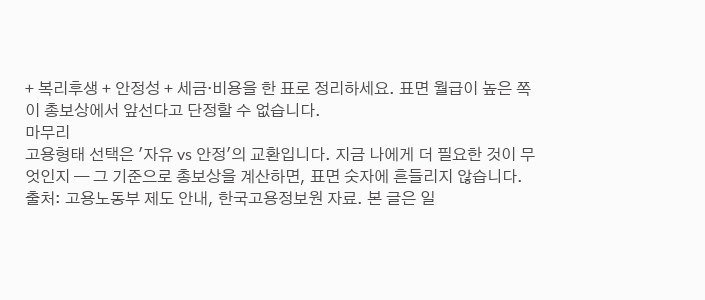+ 복리후생 + 안정성 + 세금·비용을 한 표로 정리하세요. 표면 월급이 높은 쪽이 총보상에서 앞선다고 단정할 수 없습니다.
마무리
고용형태 선택은 '자유 vs 안정'의 교환입니다. 지금 나에게 더 필요한 것이 무엇인지 — 그 기준으로 총보상을 계산하면, 표면 숫자에 흔들리지 않습니다.
출처: 고용노동부 제도 안내, 한국고용정보원 자료. 본 글은 일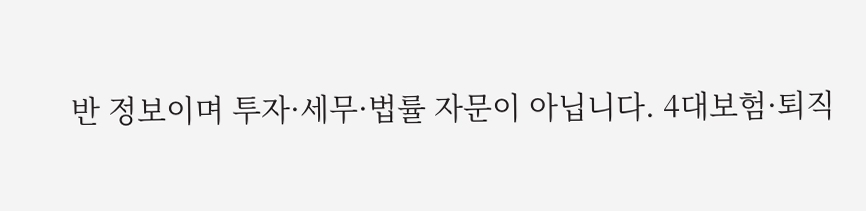반 정보이며 투자·세무·법률 자문이 아닙니다. 4대보험·퇴직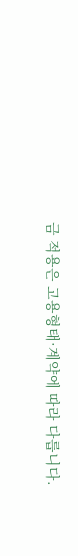금 적용은 고용형태·계약에 따라 다릅니다.